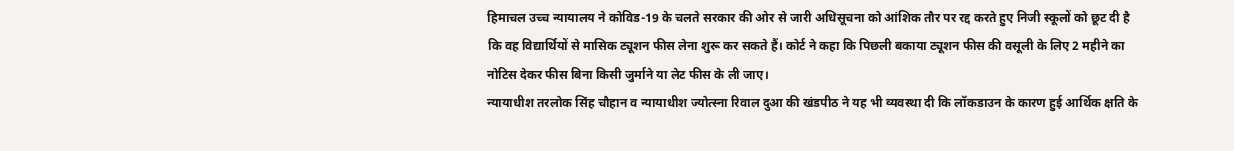हिमाचल उच्च न्यायालय ने कोविड-19 के चलते सरकार की ओर से जारी अधिसूचना को आंशिक तौर पर रद्द करते हुए निजी स्कूलों को छूट दी है कि वह विद्यार्थियों से मासिक ट्यूशन फीस लेना शुरू कर सकते हैं। कोर्ट ने कहा कि पिछली बकाया ट्यूशन फीस की वसूली के लिए 2 महीने का नोटिस देकर फीस बिना किसी जुर्माने या लेट फीस के ली जाए।
न्यायाधीश तरलोक सिंह चौहान व न्यायाधीश ज्योत्स्ना रिवाल दुआ की खंडपीठ ने यह भी व्यवस्था दी कि लॉकडाउन के कारण हुई आर्थिक क्षति के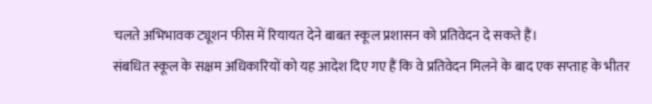चलते अभिभावक ट्यूशन फीस में रियायत देने बाबत स्कूल प्रशासन को प्रतिवेदन दे सकते हैं।
संबधित स्कूल के सक्षम अधिकारियों को यह आदेश दिए गए हैं कि वे प्रतिवेदन मिलने के बाद एक सप्ताह के भीतर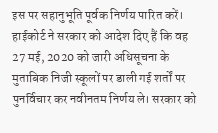इस पर सहानुभूति पूर्वक निर्णय पारित करें। हाईकोर्ट ने सरकार को आदेश दिए हैं कि वह 27 मई, 2020 को जारी अधिसूचना के मुताबिक निजी स्कूलों पर डाली गई शर्तों पर पुनर्विचार कर नवीनतम निर्णय ले। सरकार को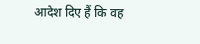आदेश दिए हैं कि वह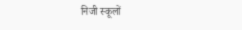निजी स्कूलों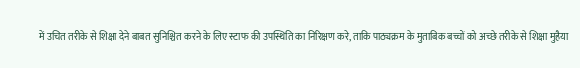में उचित तरीके से शिक्षा देने बाबत सुनिश्चित करने के लिए स्टाफ की उपस्थिति का निरिक्षण करे, ताकि पाठ्यक्रम के मुताबिक बच्चों को अच्छे तरीके से शिक्षा मुहैया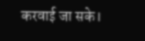करवाई जा सके।